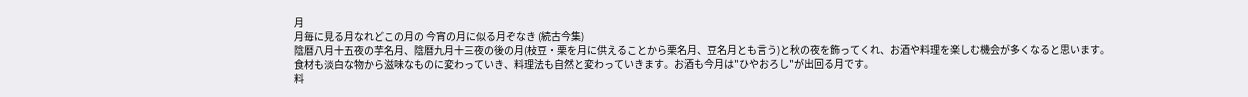月
月毎に見る月なれどこの月の 今宵の月に似る月ぞなき (続古今集)
陰暦八月十五夜の芋名月、陰暦九月十三夜の後の月(枝豆・栗を月に供えることから栗名月、豆名月とも言う)と秋の夜を飾ってくれ、お酒や料理を楽しむ機会が多くなると思います。
食材も淡白な物から滋味なものに変わっていき、料理法も自然と変わっていきます。お酒も今月は"ひやおろし"が出回る月です。
料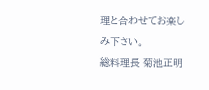理と合わせてお楽しみ下さい。
総料理長 菊池正明